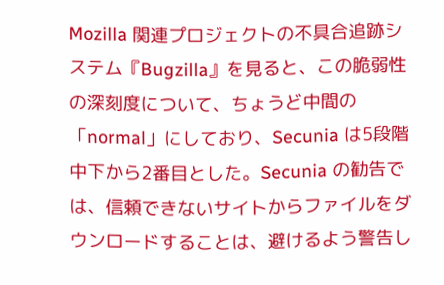Mozilla 関連プロジェクトの不具合追跡システム『Bugzilla』を見ると、この脆弱性の深刻度について、ちょうど中間の「normal」にしており、Secunia は5段階中下から2番目とした。Secunia の勧告では、信頼できないサイトからファイルをダウンロードすることは、避けるよう警告し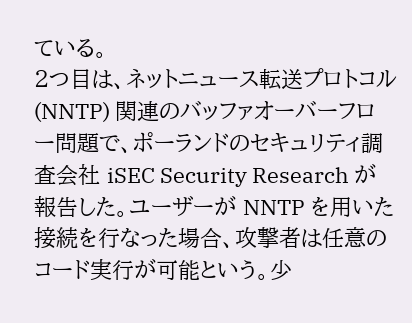ている。
2つ目は、ネットニュース転送プロトコル (NNTP) 関連のバッファオーバーフロー問題で、ポーランドのセキュリティ調査会社 iSEC Security Research が報告した。ユーザーが NNTP を用いた接続を行なった場合、攻撃者は任意のコード実行が可能という。少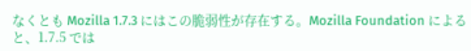なくとも Mozilla 1.7.3 にはこの脆弱性が存在する。Mozilla Foundation によると、1.7.5 では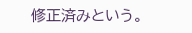修正済みという。